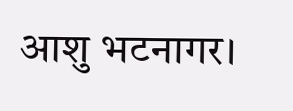आशु भटनागर।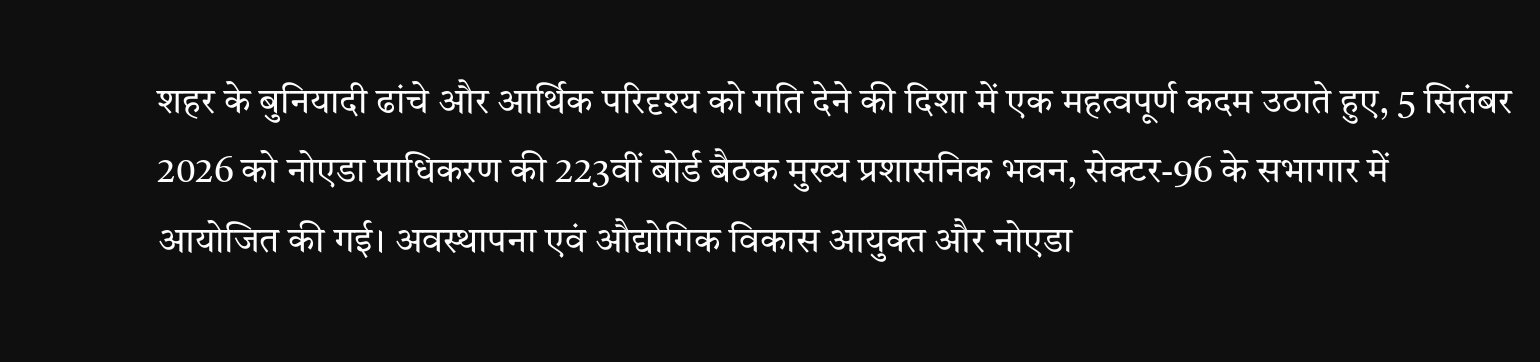शहर के बुनियादी ढांचे और आर्थिक परिदृश्य को गति देने की दिशा में एक महत्वपूर्ण कदम उठाते हुए, 5 सितंबर 2026 को नोएडा प्राधिकरण की 223वीं बोर्ड बैठक मुख्य प्रशासनिक भवन, सेक्टर-96 के सभागार में आयोजित की गई। अवस्थापना एवं औद्योगिक विकास आयुक्त और नोएडा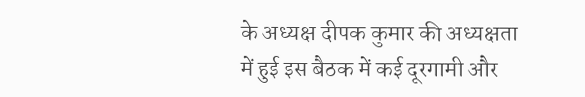के अध्यक्ष दीपक कुमार की अध्यक्षता में हुई इस बैठक में कई दूरगामी और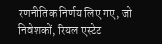रणनीतिक निर्णय लिए गए, जो निवेशकों, रियल एस्टेट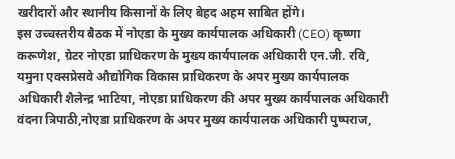खरीदारों और स्थानीय किसानों के लिए बेहद अहम साबित होंगे।
इस उच्चस्तरीय बैठक में नोएडा के मुख्य कार्यपालक अधिकारी (CEO) कृष्णा करूणेश, ग्रेटर नोएडा प्राधिकरण के मुख्य कार्यपालक अधिकारी एन.जी. रवि, यमुना एक्सप्रेसवे औद्योगिक विकास प्राधिकरण के अपर मुख्य कार्यपालक अधिकारी शैलेन्द्र भाटिया, नोएडा प्राधिकरण की अपर मुख्य कार्यपालक अधिकारी वंदना त्रिपाठी,नोएडा प्राधिकरण के अपर मुख्य कार्यपालक अधिकारी पुष्पराज,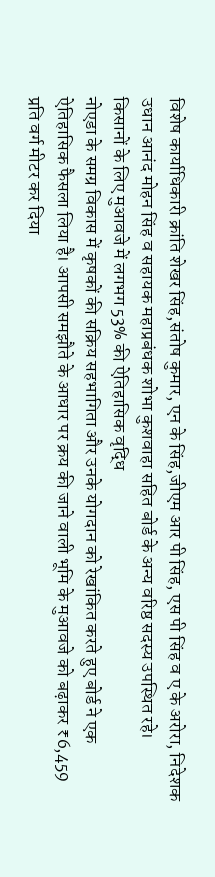विशेष कार्याधिकारी क्रांति शेखर सिंह,संतोष कुमार, एन के सिंह,जीएम आर पी सिंह, एस पी सिंह व ए के अरोरा, निदेशक उधान आनंद मोहन सिंह व सहायक महाप्रबंधक शोभा कुशवाहा सहित बोर्ड के अन्य वरिष्ठ सदस्य उपस्थित रहे।
किसानों के लिए मुआवजे में लगभग 53% की ऐतिहासिक वृद्धि
नोएडा के समग्र विकास में कृषकों की सक्रिय सहभागिता और उनके योगदान को रेखांकित करते हुए बोर्ड ने एक ऐतिहासिक फैसला लिया है। आपसी समझौते के आधार पर क्रय की जाने वाली भूमि के मुआवजे को बढ़ाकर ₹6,459 प्रति वर्ग मीटर कर दिया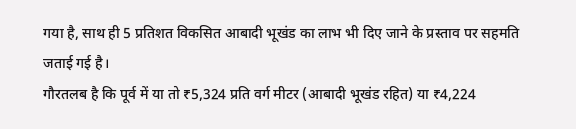गया है, साथ ही 5 प्रतिशत विकसित आबादी भूखंड का लाभ भी दिए जाने के प्रस्ताव पर सहमति जताई गई है।
गौरतलब है कि पूर्व में या तो ₹5,324 प्रति वर्ग मीटर (आबादी भूखंड रहित) या ₹4,224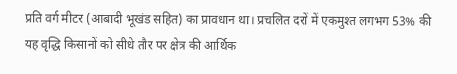प्रति वर्ग मीटर (आबादी भूखंड सहित) का प्रावधान था। प्रचलित दरों में एकमुश्त लगभग 53% की यह वृद्धि किसानों को सीधे तौर पर क्षेत्र की आर्थिक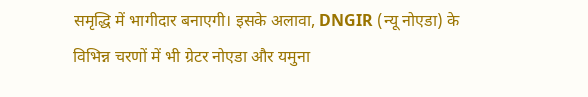समृद्धि में भागीदार बनाएगी। इसके अलावा, DNGIR (न्यू नोएडा) के विभिन्न चरणों में भी ग्रेटर नोएडा और यमुना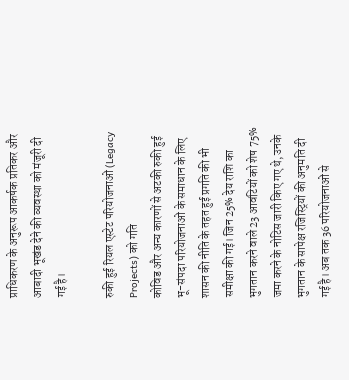प्राधिकरण के अनुरूप आकर्षक प्रतिकर और आबादी भूखंड देने की व्यवस्था को मंजूरी दी गई है।

रुकी हुई रियल एस्टेट परियोजनाओं (Legacy Projects) को गति
कोविड और अन्य कारणों से अटकी रुकी हुई भू-संपदा परियोजनाओं के समाधान के लिए शासन की नीति के तहत हुई प्रगति की भी समीक्षा की गई। जिन 25% देय राशि का भुगतान करने वाले 23 आवंटियों को शेष 75% जमा करने के नोटिस जारी किए गए थे, उनके भुगतान के सापेक्ष रजिस्ट्रियों की अनुमति दी गई है। अब तक 36 परियोजनाओं से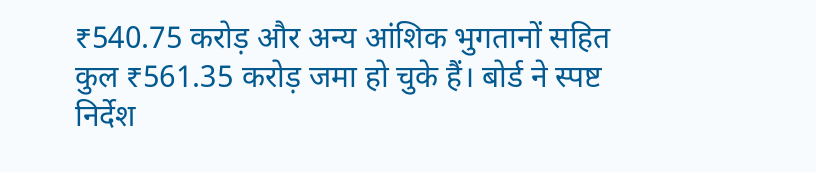₹540.75 करोड़ और अन्य आंशिक भुगतानों सहित कुल ₹561.35 करोड़ जमा हो चुके हैं। बोर्ड ने स्पष्ट निर्देश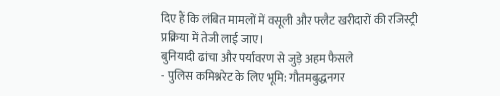दिए हैं कि लंबित मामलों में वसूली और फ्लैट खरीदारों की रजिस्ट्री प्रक्रिया में तेजी लाई जाए।
बुनियादी ढांचा और पर्यावरण से जुड़े अहम फैसले
- पुलिस कमिश्नरेट के लिए भूमि: गौतमबुद्धनगर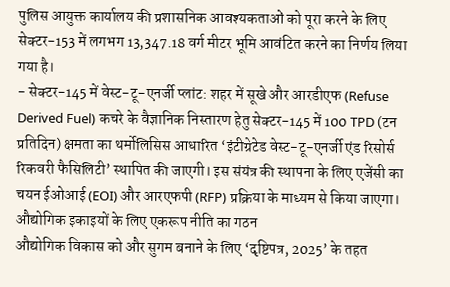पुलिस आयुक्त कार्यालय की प्रशासनिक आवश्यकताओं को पूरा करने के लिए सेक्टर-153 में लगभग 13,347.18 वर्ग मीटर भूमि आवंटित करने का निर्णय लिया गया है।
- सेक्टर-145 में वेस्ट-टू-एनर्जी प्लांट: शहर में सूखे और आरडीएफ (Refuse Derived Fuel) कचरे के वैज्ञानिक निस्तारण हेतु सेक्टर-145 में 100 TPD (टन प्रतिदिन) क्षमता का थर्मोलिसिस आधारित ‘इंटीग्रेटेड वेस्ट-टू-एनर्जी एंड रिसोर्स रिकवरी फैसिलिटी’ स्थापित की जाएगी। इस संयंत्र की स्थापना के लिए एजेंसी का चयन ईओआई (EOI) और आरएफपी (RFP) प्रक्रिया के माध्यम से किया जाएगा।
औद्योगिक इकाइयों के लिए एकरूप नीति का गठन
औद्योगिक विकास को और सुगम बनाने के लिए ‘दृष्टिपत्र, 2025’ के तहत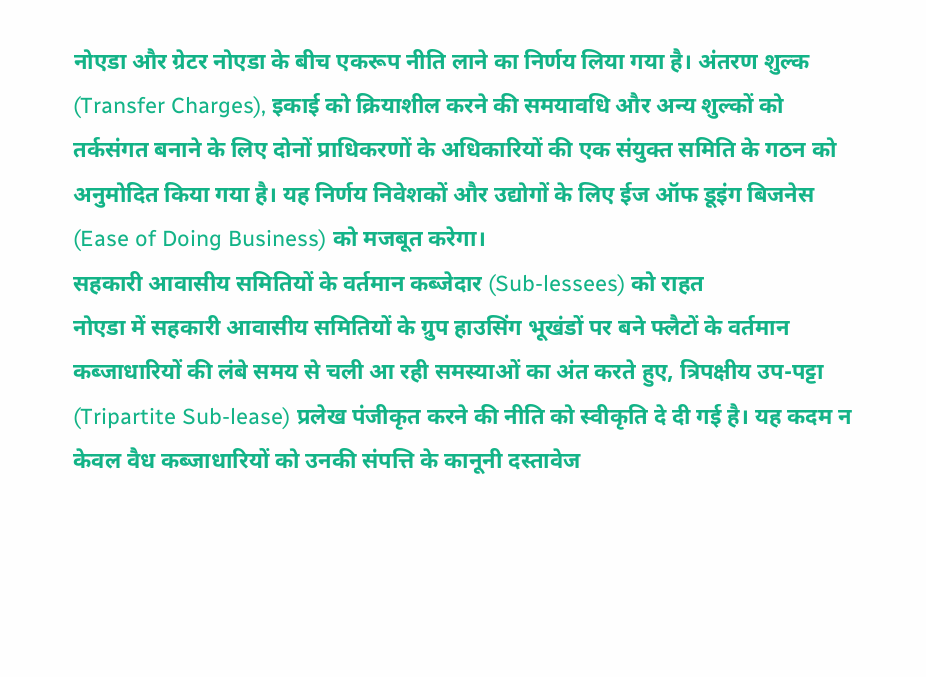नोएडा और ग्रेटर नोएडा के बीच एकरूप नीति लाने का निर्णय लिया गया है। अंतरण शुल्क (Transfer Charges), इकाई को क्रियाशील करने की समयावधि और अन्य शुल्कों को तर्कसंगत बनाने के लिए दोनों प्राधिकरणों के अधिकारियों की एक संयुक्त समिति के गठन को अनुमोदित किया गया है। यह निर्णय निवेशकों और उद्योगों के लिए ईज ऑफ डूइंग बिजनेस (Ease of Doing Business) को मजबूत करेगा।
सहकारी आवासीय समितियों के वर्तमान कब्जेदार (Sub-lessees) को राहत
नोएडा में सहकारी आवासीय समितियों के ग्रुप हाउसिंग भूखंडों पर बने फ्लैटों के वर्तमान कब्जाधारियों की लंबे समय से चली आ रही समस्याओं का अंत करते हुए, त्रिपक्षीय उप-पट्टा (Tripartite Sub-lease) प्रलेख पंजीकृत करने की नीति को स्वीकृति दे दी गई है। यह कदम न केवल वैध कब्जाधारियों को उनकी संपत्ति के कानूनी दस्तावेज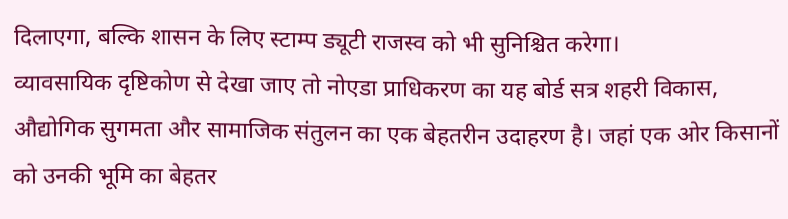दिलाएगा, बल्कि शासन के लिए स्टाम्प ड्यूटी राजस्व को भी सुनिश्चित करेगा।
व्यावसायिक दृष्टिकोण से देखा जाए तो नोएडा प्राधिकरण का यह बोर्ड सत्र शहरी विकास, औद्योगिक सुगमता और सामाजिक संतुलन का एक बेहतरीन उदाहरण है। जहां एक ओर किसानों को उनकी भूमि का बेहतर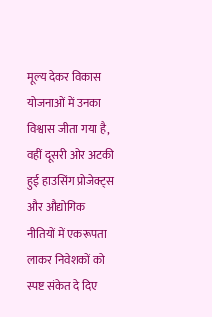मूल्य देकर विकास योजनाओं में उनका विश्वास जीता गया है, वहीं दूसरी ओर अटकी हुई हाउसिंग प्रोजेक्ट्स और औद्योगिक नीतियों में एकरूपता लाकर निवेशकों को स्पष्ट संकेत दे दिए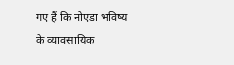गए हैं कि नोएडा भविष्य के व्यावसायिक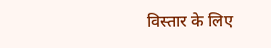विस्तार के लिए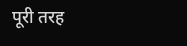पूरी तरह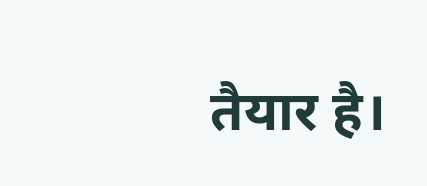तैयार है।